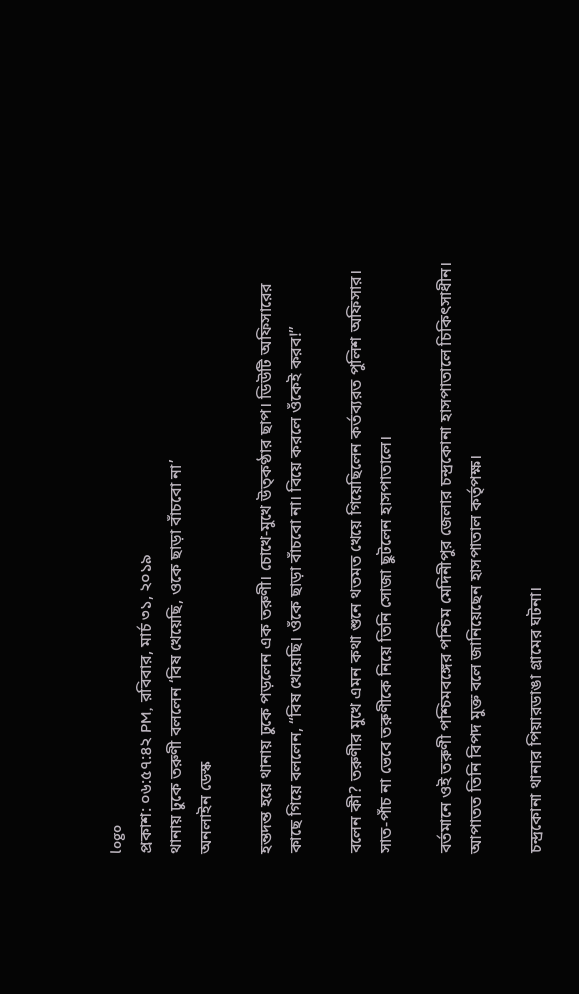logo
প্রকাশ: ০৬:৫৭:৪২ PM, রবিবার, মার্চ ৩১, ২০১৯
থানায় ঢুকে তরুণী বললেন ‘বিষ খেয়েছি, ওকে ছাড়া বাঁচবো না’
অনলাইন ডেস্ক

হন্তদন্ত হয়ে থানায় ঢুকে পড়লেন এক তরুণী। চোখে-মুখে উত্কণ্ঠার ছাপ। ডিউটি অফিসারের কাছে গিয়ে বললেন, “বিষ খেয়েছি। ওঁকে ছাড়া বাঁচবো না। বিয়ে করলে ওঁকেই করব!”

বলেন কী? তরুণীর মুখে এমন কথা শুনে থতমত খেয়ে গিয়েছিলেন কর্তব্যরত পুলিশ অফিসার। সাত-পাঁচ না ভেবে তরুণীকে নিয়ে তিনি সোজা ছুটলেন হাসপাতালে।

বর্তমানে ওই তরুণী পশ্চিমবঙ্গের পশ্চিম মেদিনীপুর জেলার চন্দ্রকোনা হাসপাতালে চিকিৎসাধীন। আপাতত তিনি বিপদ মুক্ত বলে জানিয়েছেন হাসপাতাল কর্তৃপক্ষ।

চন্দ্রকোনা থানার পিয়ারডাঙা গ্রামের ঘটনা।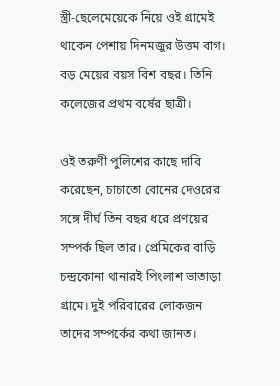স্ত্রী-ছেলেমেয়েকে নিয়ে ওই গ্রামেই থাকেন পেশায় দিনমজুর উত্তম বাগ। বড় মেয়ের বয়স বিশ বছর। তিনি কলেজের প্রথম বর্ষের ছাত্রী।

ওই তরুণী পুলিশের কাছে দাবি করেছেন, চাচাতো বোনের দেওরের সঙ্গে দীর্ঘ তিন বছর ধরে প্রণয়ের সম্পর্ক ছিল তার। প্রেমিকের বাড়ি চন্দ্রকোনা থানারই পিংলাশ ভাতাড়া গ্রামে। দুই পরিবারের লোকজন তাদের সম্পর্কের কথা জানত।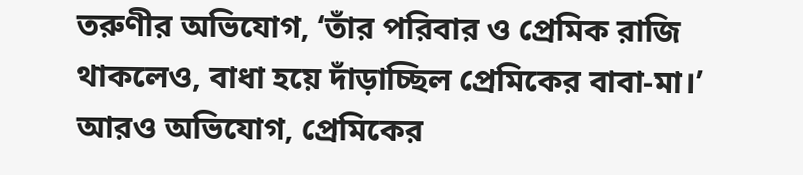তরুণীর অভিযোগ, ‘তাঁর পরিবার ও প্রেমিক রাজি থাকলেও, বাধা হয়ে দাঁড়াচ্ছিল প্রেমিকের বাবা-মা।’ আরও অভিযোগ, প্রেমিকের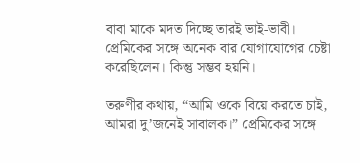বাবা মাকে মদত দিচ্ছে তারই ভাই-ভাবী। প্রেমিকের সঙ্গে অনেক বার যোগাযোগের চেষ্টা করেছিলেন। কিন্তু সম্ভব হয়নি।

তরুণীর কথায়, “আমি ওকে বিয়ে করতে চাই, আমরা দু’জনেই সাবালক।” প্রেমিকের সঙ্গে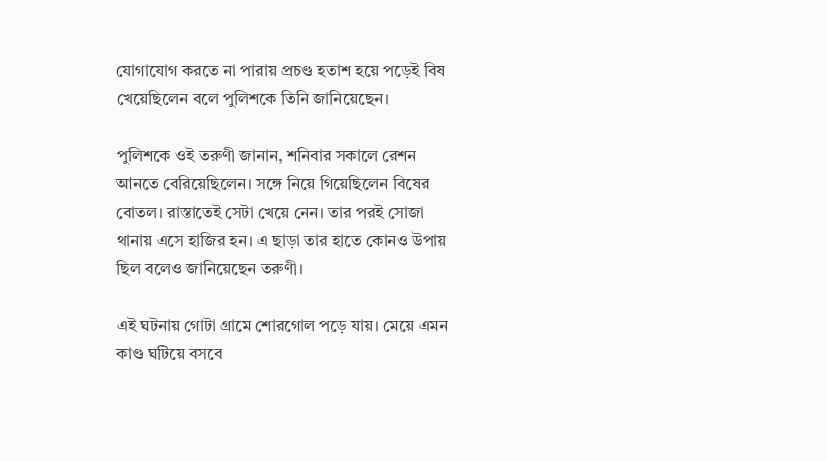যোগাযোগ করতে না পারায় প্রচণ্ড হতাশ হয়ে পড়েই বিষ খেয়েছিলেন বলে পুলিশকে তিনি জানিয়েছেন।

পুলিশকে ওই তরুণী জানান, শনিবার সকালে রেশন আনতে বেরিয়েছিলেন। সঙ্গে নিয়ে গিয়েছিলেন বিষের বোতল। রাস্তাতেই সেটা খেয়ে নেন। তার পরই সোজা থানায় এসে হাজির হন। এ ছাড়া তার হাতে কোনও উপায় ছিল বলেও জানিয়েছেন তরুণী।

এই ঘটনায় গোটা গ্রামে শোরগোল পড়ে যায়। মেয়ে এমন কাণ্ড ঘটিয়ে বসবে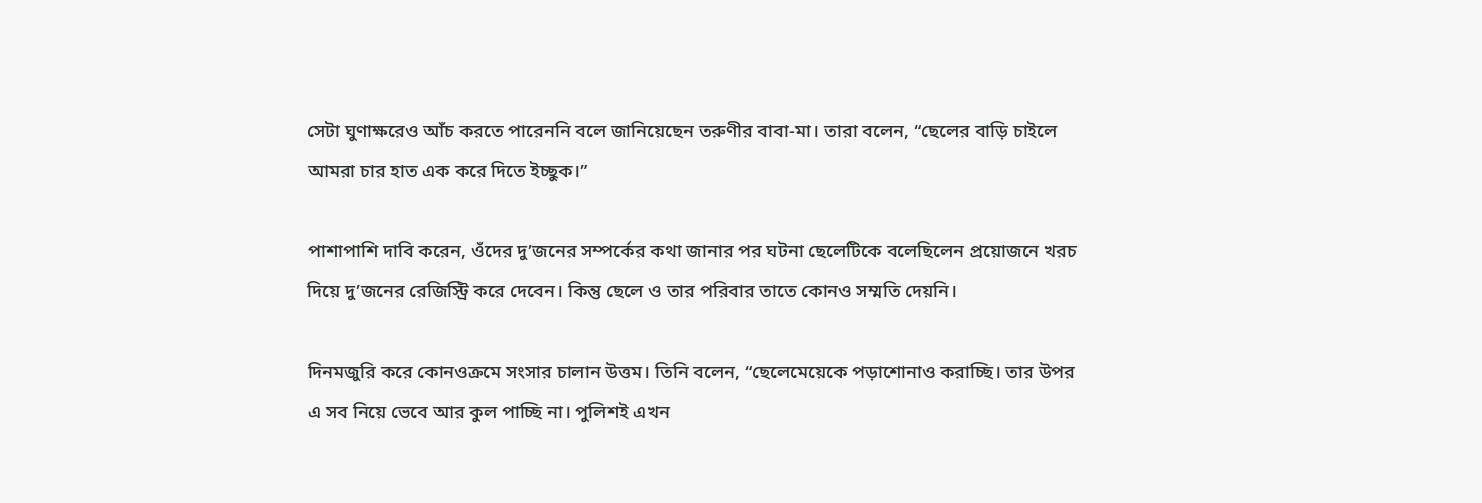সেটা ঘুণাক্ষরেও আঁচ করতে পারেননি বলে জানিয়েছেন তরুণীর বাবা-মা। তারা বলেন, “ছেলের বাড়ি চাইলে আমরা চার হাত এক করে দিতে ইচ্ছুক।”

পাশাপাশি দাবি করেন, ওঁদের দু’জনের সম্পর্কের কথা জানার পর ঘটনা ছেলেটিকে বলেছিলেন প্রয়োজনে খরচ দিয়ে দু’জনের রেজিস্ট্রি করে দেবেন। কিন্তু ছেলে ও তার পরিবার তাতে কোনও সম্মতি দেয়নি।

দিনমজুরি করে কোনওক্রমে সংসার চালান উত্তম। তিনি বলেন, “ছেলেমেয়েকে পড়াশোনাও করাচ্ছি। তার উপর এ সব নিয়ে ভেবে আর কুল পাচ্ছি না। পুলিশই এখন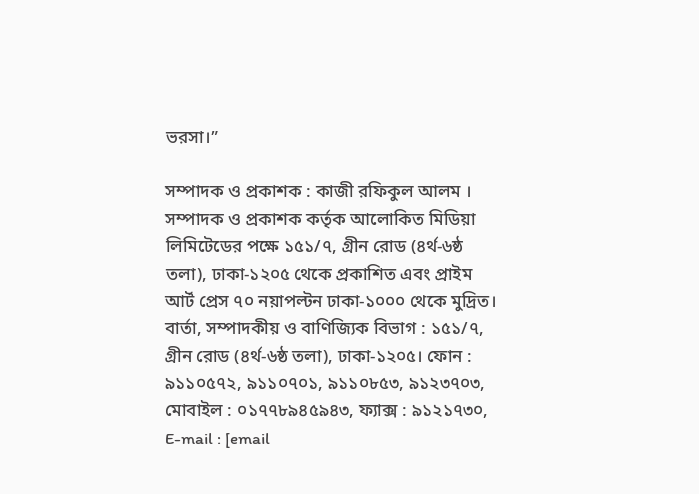ভরসা।”

সম্পাদক ও প্রকাশক : কাজী রফিকুল আলম । সম্পাদক ও প্রকাশক কর্তৃক আলোকিত মিডিয়া লিমিটেডের পক্ষে ১৫১/৭, গ্রীন রোড (৪র্থ-৬ষ্ঠ তলা), ঢাকা-১২০৫ থেকে প্রকাশিত এবং প্রাইম আর্ট প্রেস ৭০ নয়াপল্টন ঢাকা-১০০০ থেকে মুদ্রিত। বার্তা, সম্পাদকীয় ও বাণিজ্যিক বিভাগ : ১৫১/৭, গ্রীন রোড (৪র্থ-৬ষ্ঠ তলা), ঢাকা-১২০৫। ফোন : ৯১১০৫৭২, ৯১১০৭০১, ৯১১০৮৫৩, ৯১২৩৭০৩, মোবাইল : ০১৭৭৮৯৪৫৯৪৩, ফ্যাক্স : ৯১২১৭৩০, E-mail : [email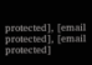protected], [email protected], [email protected]